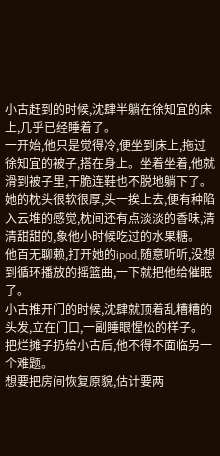小古赶到的时候,沈肆半躺在徐知宜的床上,几乎已经睡着了。
一开始,他只是觉得冷,便坐到床上,拖过徐知宜的被子,搭在身上。坐着坐着,他就滑到被子里,干脆连鞋也不脱地躺下了。
她的枕头很软很厚,头一挨上去,便有种陷入云堆的感觉,枕间还有点淡淡的香味,清清甜甜的,象他小时候吃过的水果糖。
他百无聊赖,打开她的ipod,随意听听,没想到循环播放的摇篮曲,一下就把他给催眠了。
小古推开门的时候,沈肆就顶着乱糟糟的头发,立在门口,一副睡眼惺忪的样子。
把烂摊子扔给小古后,他不得不面临另一个难题。
想要把房间恢复原貌,估计要两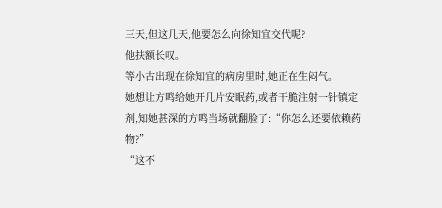三天,但这几天,他要怎么向徐知宜交代呢?
他扶额长叹。
等小古出现在徐知宜的病房里时,她正在生闷气。
她想让方鸣给她开几片安眠药,或者干脆注射一针镇定剂,知她甚深的方鸣当场就翻脸了:“你怎么还要依赖药物?”
“这不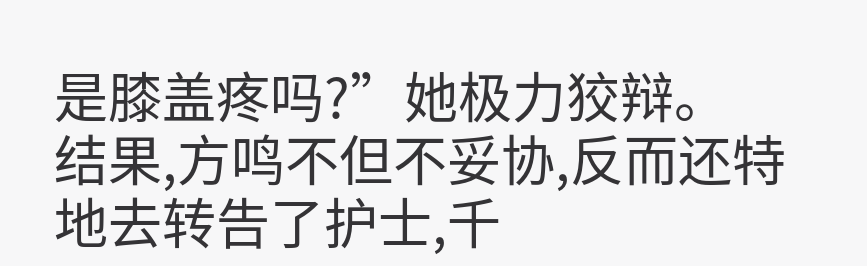是膝盖疼吗?”她极力狡辩。
结果,方鸣不但不妥协,反而还特地去转告了护士,千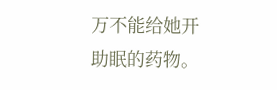万不能给她开助眠的药物。